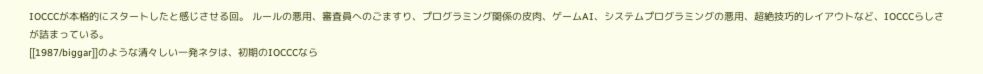IOCCCが本格的にスタートしたと感じさせる回。 ルールの悪用、審査員へのごますり、プログラミング関係の皮肉、ゲームAI、システムプログラミングの悪用、超絶技巧的レイアウトなど、IOCCCらしさが詰まっている。
[[1987/biggar]]のような清々しい一発ネタは、初期のIOCCCなら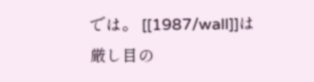では。 [[1987/wall]]は厳し目の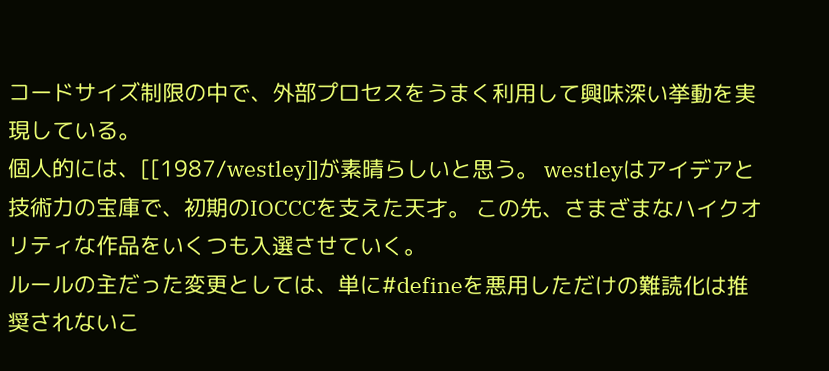コードサイズ制限の中で、外部プロセスをうまく利用して興味深い挙動を実現している。
個人的には、[[1987/westley]]が素晴らしいと思う。 westleyはアイデアと技術力の宝庫で、初期のIOCCCを支えた天才。 この先、さまざまなハイクオリティな作品をいくつも入選させていく。
ルールの主だった変更としては、単に#defineを悪用しただけの難読化は推奨されないこ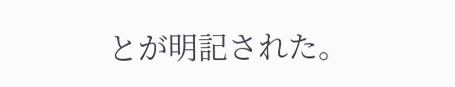とが明記された。